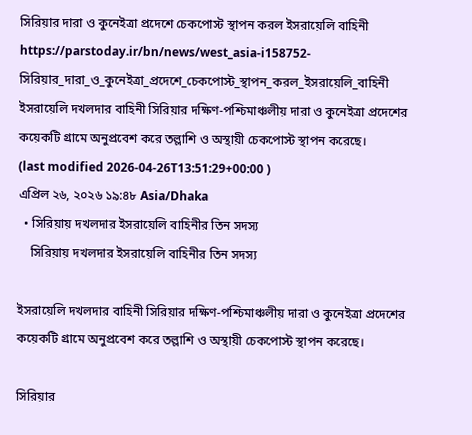সিরিয়ার দারা ও কুনেইত্রা প্রদেশে চেকপোস্ট স্থাপন করল ইসরায়েলি বাহিনী
https://parstoday.ir/bn/news/west_asia-i158752-সিরিয়ার_দারা_ও_কুনেইত্রা_প্রদেশে_চেকপোস্ট_স্থাপন_করল_ইসরায়েলি_বাহিনী
ইসরায়েলি দখলদার বাহিনী সিরিয়ার দক্ষিণ-পশ্চিমাঞ্চলীয় দারা ও কুনেইত্রা প্রদেশের কয়েকটি গ্রামে অনুপ্রবেশ করে তল্লাশি ও অস্থায়ী চেকপোস্ট স্থাপন করেছে।
(last modified 2026-04-26T13:51:29+00:00 )
এপ্রিল ২৬, ২০২৬ ১৯:৪৮ Asia/Dhaka
  • সিরিয়ায় দখলদার ইসরায়েলি বাহিনীর তিন সদস্য
    সিরিয়ায় দখলদার ইসরায়েলি বাহিনীর তিন সদস্য

ইসরায়েলি দখলদার বাহিনী সিরিয়ার দক্ষিণ-পশ্চিমাঞ্চলীয় দারা ও কুনেইত্রা প্রদেশের কয়েকটি গ্রামে অনুপ্রবেশ করে তল্লাশি ও অস্থায়ী চেকপোস্ট স্থাপন করেছে।

সিরিয়ার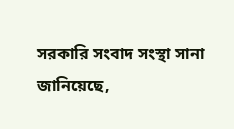সরকারি সংবাদ সংস্থা সানা জানিয়েছে,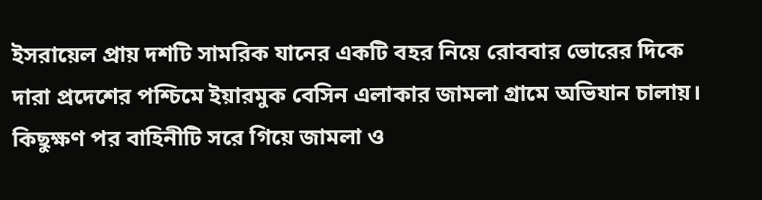ইসরায়েল প্রায় দশটি সামরিক যানের একটি বহর নিয়ে রোববার ভোরের দিকে দারা প্রদেশের পশ্চিমে ইয়ারমুক বেসিন এলাকার জামলা গ্রামে অভিযান চালায়। কিছুক্ষণ পর বাহিনীটি সরে গিয়ে জামলা ও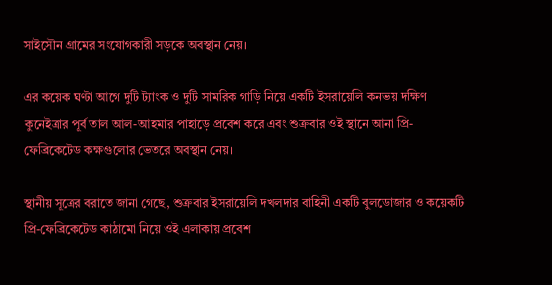সাইসৌন গ্রামের সংযোগকারী সড়কে অবস্থান নেয়।

এর কয়েক ঘণ্টা আগে দুটি ট্যাংক ও দুটি সামরিক গাড়ি নিয়ে একটি ইসরায়েলি কনভয় দক্ষিণ কুনেইত্রার পূর্ব তাল আল-আহমার পাহাড়ে প্রবেশ করে এবং শুক্রবার ওই স্থানে আনা প্রি-ফেব্রিকেটেড কক্ষগুলোর ভেতরে অবস্থান নেয়।

স্থানীয় সূত্রের বরাতে জানা গেছে, শুক্রবার ইসরায়েলি দখলদার বাহিনী একটি বুলডোজার ও কয়েকটি প্রি-ফেব্রিকেটেড কাঠামো নিয়ে ওই এলাকায় প্রবেশ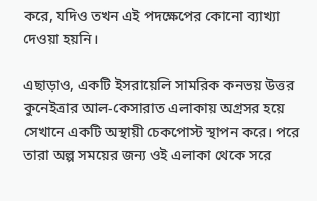করে, যদিও তখন এই পদক্ষেপের কোনো ব্যাখ্যা দেওয়া হয়নি।

এছাড়াও, একটি ইসরায়েলি সামরিক কনভয় উত্তর কুনেইত্রার আল-কেসারাত এলাকায় অগ্রসর হয়ে সেখানে একটি অস্থায়ী চেকপোস্ট স্থাপন করে। পরে তারা অল্প সময়ের জন্য ওই এলাকা থেকে সরে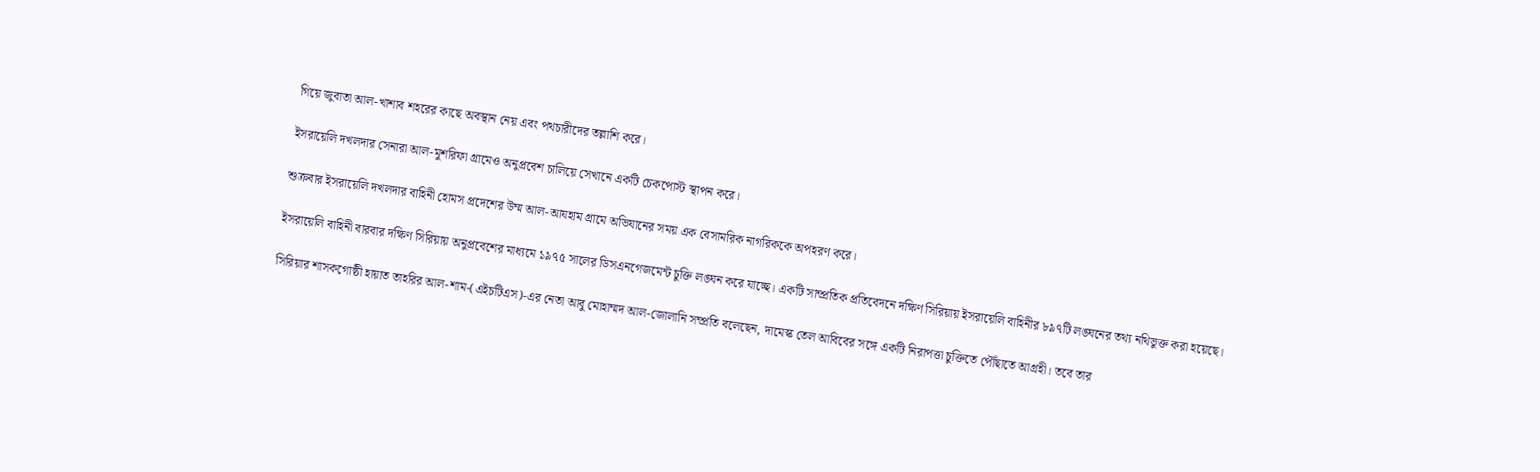গিয়ে জুবাতা আল-খাশাব শহরের কাছে অবস্থান নেয় এবং পথচারীদের তল্লাশি করে।

ইসরায়েলি দখলদার সেনারা আল-মুশরিফা গ্রামেও অনুপ্রবেশ চালিয়ে সেখানে একটি চেকপোস্ট স্থাপন করে।

শুক্রবার ইসরায়েলি দখলদার বাহিনী হোমস প্রদেশের উম্ম আল-আযহাম গ্রামে অভিযানের সময় এক বেসামরিক নাগরিককে অপহরণ করে।

ইসরায়েলি বাহিনী বারবার দক্ষিণ সিরিয়ায় অনুপ্রবেশের মাধ্যমে ১৯৭৫ সালের ডিসএনগেজমেন্ট চুক্তি লঙ্ঘন করে যাচ্ছে। একটি সাম্প্রতিক প্রতিবেদনে দক্ষিণ সিরিয়ায় ইসরায়েলি বাহিনীর ৮৯৭টি লঙ্ঘনের তথ্য নথিভুক্ত করা হয়েছে।

সিরিয়ার শাসকগোষ্ঠী হায়াত তাহরির আল-শাম-(এইচটিএস)-এর নেতা আবু মোহাম্মদ আল-জোলানি সম্প্রতি বলেছেন, দামেস্ক তেল আবিবের সঙ্গে একটি নিরাপত্তা চুক্তিতে পৌঁছাতে আগ্রহী। তবে তার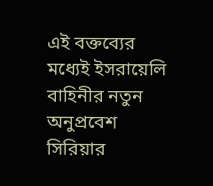এই বক্তব্যের মধ্যেই ইসরায়েলি বাহিনীর নতুন অনুপ্রবেশ সিরিয়ার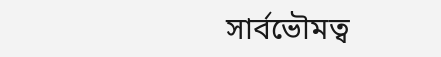সার্বভৌমত্ব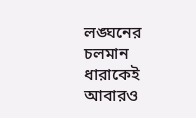লঙ্ঘনের চলমান ধারাকেই আবারও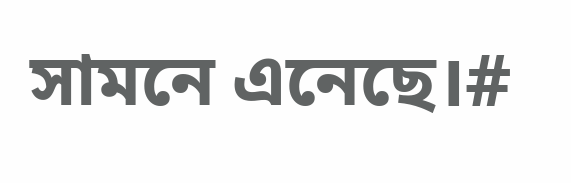সামনে এনেছে।#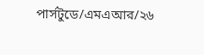পার্সটুডে/এমএআর/২৬